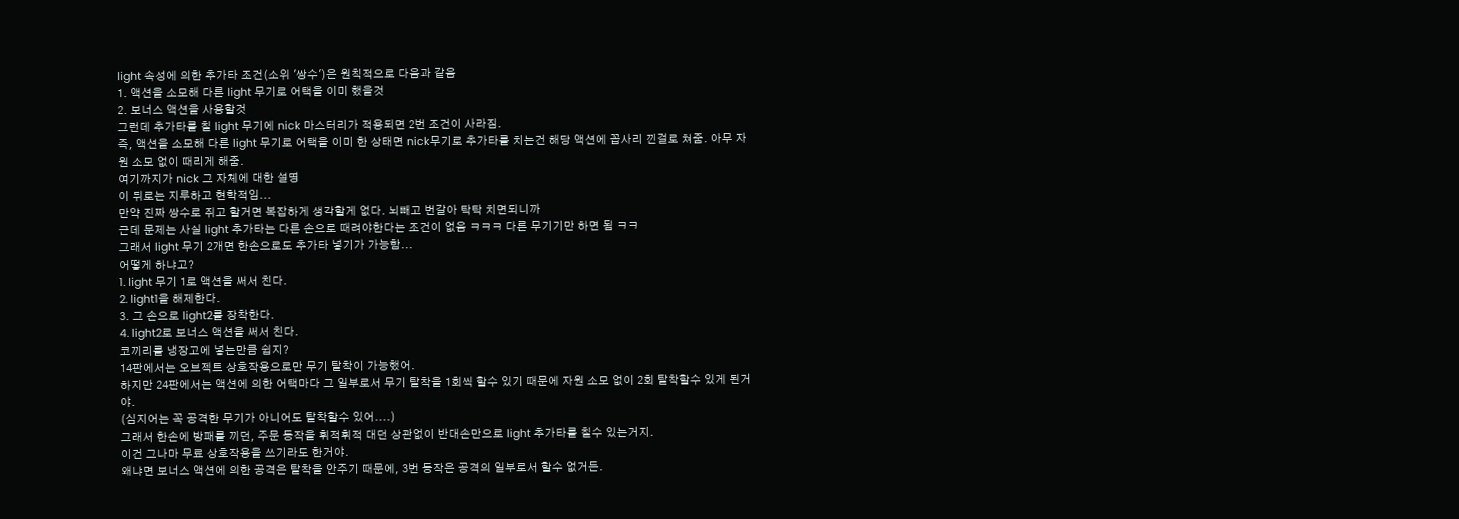light 속성에 의한 추가타 조건(소위 '쌍수')은 원칙적으로 다음과 같음
1. 액션을 소모해 다른 light 무기로 어택을 이미 했을것
2. 보너스 액션을 사용할것
그런데 추가타를 칠 light 무기에 nick 마스터리가 적용되면 2번 조건이 사라짐.
즉, 액션을 소모해 다른 light 무기로 어택을 이미 한 상태면 nick무기로 추가타를 치는건 해당 액션에 꼽사리 낀걸로 쳐줌. 아무 자원 소모 없이 때리게 해줌.
여기까지가 nick 그 자체에 대한 설명
이 뒤로는 지루하고 현학적임...
만약 진짜 쌍수로 쥐고 할거면 복잡하게 생각할게 없다. 뇌빼고 번갈아 탁탁 치면되니까
근데 문제는 사실 light 추가타는 다른 손으로 때려야한다는 조건이 없음 ㅋㅋㅋ 다른 무기기만 하면 됨 ㅋㅋ
그래서 light 무기 2개면 한손으로도 추가타 넣기가 가능함...
어떻게 하냐고?
1. light 무기 1로 액션을 써서 친다.
2. light1을 해제한다.
3. 그 손으로 light2를 장착한다.
4. light2로 보너스 액션을 써서 친다.
코끼리를 냉장고에 넣는만큼 쉽지?
14판에서는 오브젝트 상호작용으로만 무기 탈착이 가능했어.
하지만 24판에서는 액션에 의한 어택마다 그 일부로서 무기 탈착을 1회씩 할수 있기 때문에 자원 소모 없이 2회 탈착할수 있게 된거야.
(심지어는 꼭 공격한 무기가 아니어도 탈착할수 있어....)
그래서 한손에 방패를 끼던, 주문 동작을 휘적휘적 대던 상관없이 반대손만으로 light 추가타를 칠수 있는거지.
이건 그나마 무료 상호작용을 쓰기라도 한거야.
왜냐면 보너스 액션에 의한 공격은 탈착을 안주기 때문에, 3번 동작은 공격의 일부로서 할수 없거든.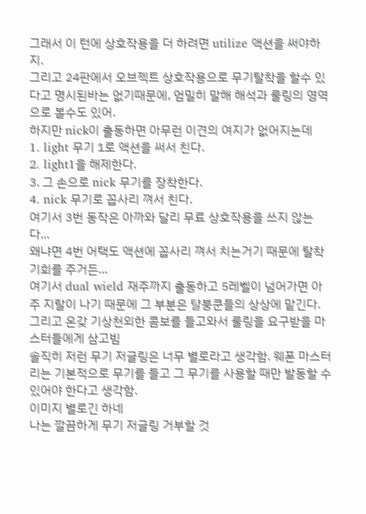그래서 이 턴에 상호작용을 더 하려면 utilize 액션을 써야하지.
그리고 24판에서 오브젝트 상호작용으로 무기탈착을 할수 있다고 명시된바는 없기때문에, 엄밀히 말해 해석과 룰링의 영역으로 볼수도 있어.
하지만 nick이 출동하면 아무런 이견의 여지가 없어지는데
1. light 무기 1로 액션을 써서 친다.
2. light1을 해제한다.
3. 그 손으로 nick 무기를 장착한다.
4. nick 무기로 꼽사리 껴서 친다.
여기서 3번 동작은 아까와 달리 무료 상호작용을 쓰지 않는다...
왜냐면 4번 어택도 액션에 꼽사리 껴서 치는거기 때문에 탈착 기회를 주거든...
여기서 dual wield 재주까지 출동하고 5레벨이 넘어가면 아주 지랄이 나기 때문에 그 부분은 턀붕쿤들의 상상에 맡긴다.
그리고 온갖 기상천외한 콤보를 들고와서 룰링을 요구받을 마스터들에게 삼고빔
솔직히 저런 무기 저글링은 너무 별로라고 생각함. 웨폰 마스터리는 기본적으로 무기를 들고 그 무기를 사용할 때만 발동할 수 있어야 한다고 생각함.
이미지 별로긴 하네
나는 깔끔하게 무기 저글링 거부할 것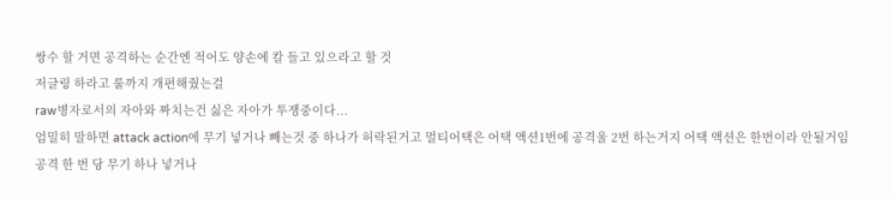쌍수 할 거면 공격하는 순간엔 적어도 양손에 칼 들고 있으라고 할 것
저글링 하라고 룰까지 개편해줬는걸
raw병자로서의 자아와 짜치는건 싫은 자아가 투쟁중이다...
엄밀히 말하면 attack action에 무기 넣거나 빼는것 중 하나가 허락된거고 멀티어택은 어택 액션1번에 공격울 2번 하는거지 어택 액션은 한번이라 안될거임
공격 한 번 당 무기 하나 넣거나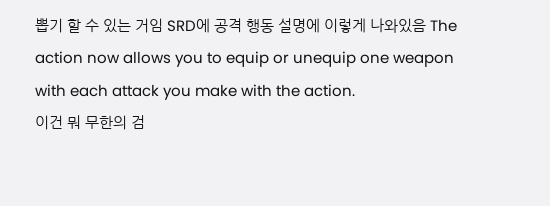뽑기 할 수 있는 거임 SRD에 공격 행동 설명에 이렇게 나와있음 The action now allows you to equip or unequip one weapon with each attack you make with the action.
이건 뭐 무한의 검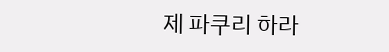제 파쿠리 하라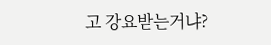고 강요받는거냐?